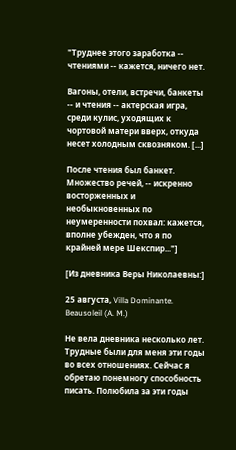"Труднее этого заработка -- чтениями -- кажется, ничего нет.

Вагоны, отели, встречи, банкеты -- и чтения -- актерская игра, среди кулис, уходящих к чортовой матери вверх, откуда несет холодным сквозняком. [...]

После чтения был банкет. Множество речей, -- искренно восторженных и необыкновенных по неумеренности похвал: кажется, вполне убежден, что я по крайней мере Шекспир..."]

[Из дневника Веры Николаевны:]

25 августа, Villa Dominante. Beausoleil (A. M.)

Не вела дневника несколько лет. Трудные были для меня эти годы во всех отношениях. Сейчас я обретаю понемногу способность писать. Полюбила за эти годы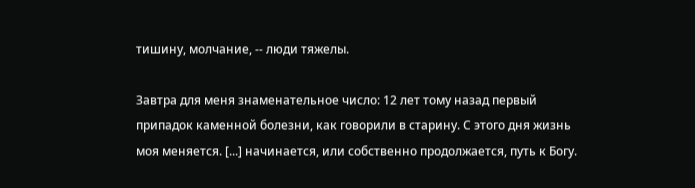тишину, молчание, -- люди тяжелы.

Завтра для меня знаменательное число: 12 лет тому назад первый припадок каменной болезни, как говорили в старину. С этого дня жизнь моя меняется. [...] начинается, или собственно продолжается, путь к Богу.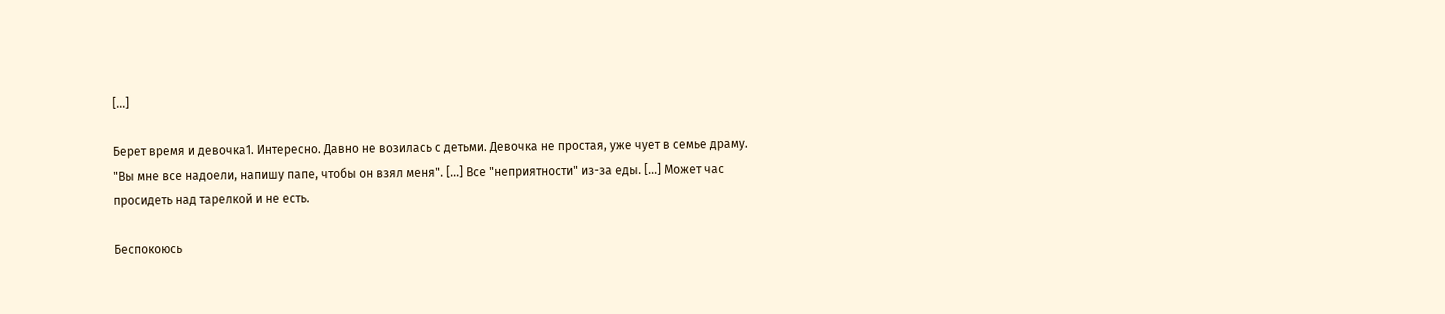[...]

Берет время и девочка1. Интересно. Давно не возилась с детьми. Девочка не простая, уже чует в семье драму. "Вы мне все надоели, напишу папе, чтобы он взял меня". [...] Все "неприятности" из-за еды. [...] Может час просидеть над тарелкой и не есть.

Беспокоюсь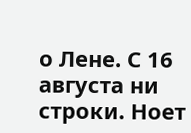о Лене. С 16 августа ни строки. Ноет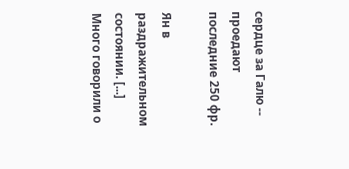сердце за Галю -- проедают последние 250 фр.

Ян в раздражительном состоянии. [...] Много говорили о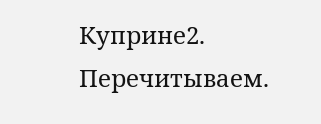Куприне2. Перечитываем.